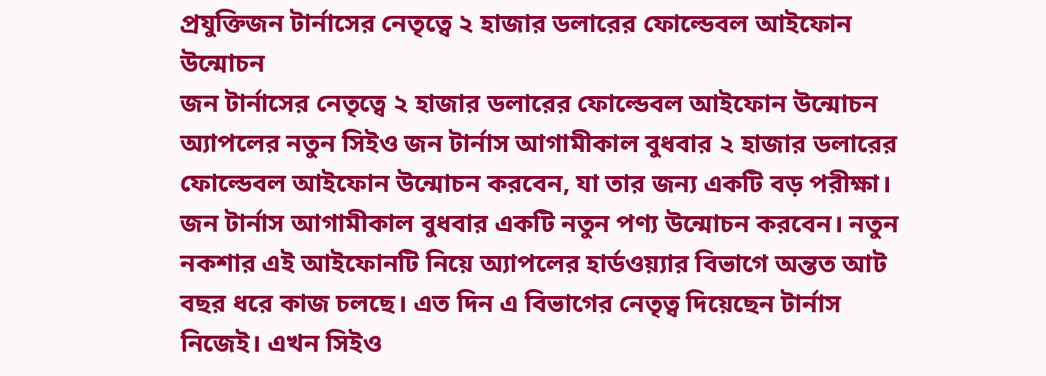প্রযুক্তিজন টার্নাসের নেতৃত্বে ২ হাজার ডলারের ফোল্ডেবল আইফোন উন্মোচন
জন টার্নাসের নেতৃত্বে ২ হাজার ডলারের ফোল্ডেবল আইফোন উন্মোচন
অ্যাপলের নতুন সিইও জন টার্নাস আগামীকাল বুধবার ২ হাজার ডলারের ফোল্ডেবল আইফোন উন্মোচন করবেন, যা তার জন্য একটি বড় পরীক্ষা।
জন টার্নাস আগামীকাল বুধবার একটি নতুন পণ্য উন্মোচন করবেন। নতুন নকশার এই আইফোনটি নিয়ে অ্যাপলের হার্ডওয়্যার বিভাগে অন্তত আট বছর ধরে কাজ চলছে। এত দিন এ বিভাগের নেতৃত্ব দিয়েছেন টার্নাস নিজেই। এখন সিইও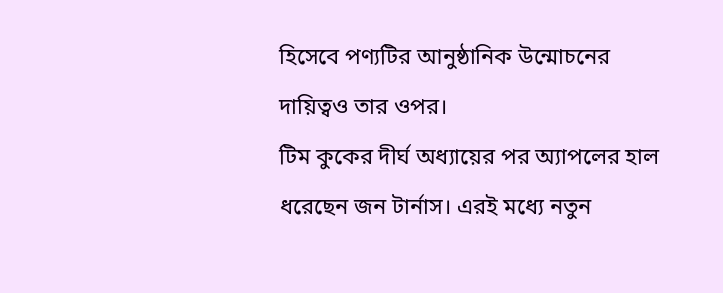হিসেবে পণ্যটির আনুষ্ঠানিক উন্মোচনের দায়িত্বও তার ওপর।
টিম কুকের দীর্ঘ অধ্যায়ের পর অ্যাপলের হাল ধরেছেন জন টার্নাস। এরই মধ্যে নতুন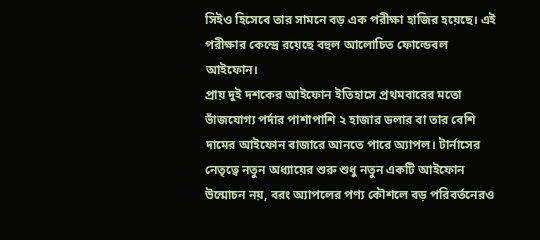সিইও হিসেবে তার সামনে বড় এক পরীক্ষা হাজির হয়েছে। এই পরীক্ষার কেন্দ্রে রয়েছে বহুল আলোচিত ফোল্ডেবল আইফোন।
প্রায় দুই দশকের আইফোন ইতিহাসে প্রথমবারের মতো ভাঁজযোগ্য পর্দার পাশাপাশি ২ হাজার ডলার বা তার বেশি দামের আইফোন বাজারে আনতে পারে অ্যাপল। টার্নাসের নেতৃত্বে নতুন অধ্যায়ের শুরু শুধু নতুন একটি আইফোন উন্মোচন নয়, বরং অ্যাপলের পণ্য কৌশলে বড় পরিবর্তনেরও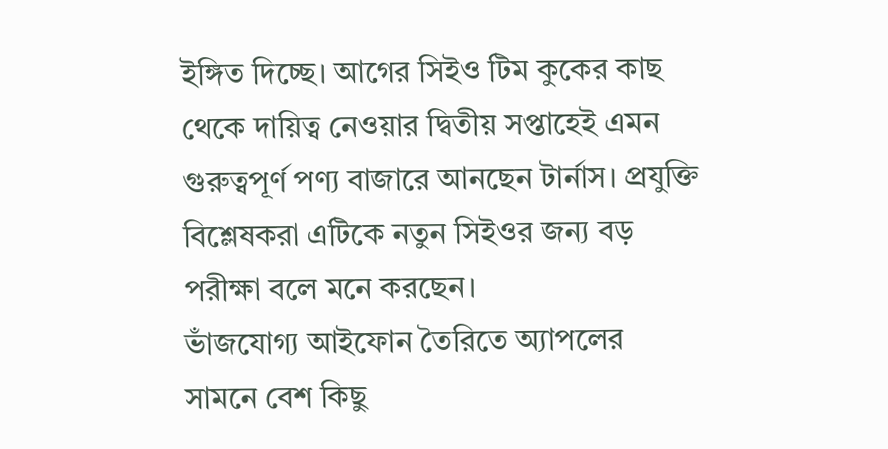ইঙ্গিত দিচ্ছে। আগের সিইও টিম কুকের কাছ থেকে দায়িত্ব নেওয়ার দ্বিতীয় সপ্তাহেই এমন গুরুত্বপূর্ণ পণ্য বাজারে আনছেন টার্নাস। প্রযুক্তি বিশ্লেষকরা এটিকে নতুন সিইওর জন্য বড় পরীক্ষা বলে মনে করছেন।
ভাঁজযোগ্য আইফোন তৈরিতে অ্যাপলের সামনে বেশ কিছু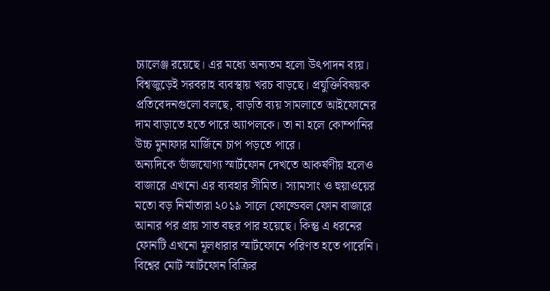চ্যালেঞ্জ রয়েছে। এর মধ্যে অন্যতম হলো উৎপাদন ব্যয়। বিশ্বজুড়েই সরবরাহ ব্যবস্থায় খরচ বাড়ছে। প্রযুক্তিবিষয়ক প্রতিবেদনগুলো বলছে, বাড়তি ব্যয় সামলাতে আইফোনের দাম বাড়াতে হতে পারে অ্যাপলকে। তা না হলে কোম্পানির উচ্চ মুনাফার মার্জিনে চাপ পড়তে পারে।
অন্যদিকে ভাঁজযোগ্য স্মার্টফোন দেখতে আকর্ষণীয় হলেও বাজারে এখনো এর ব্যবহার সীমিত। স্যামসাং ও হুয়াওয়ের মতো বড় নির্মাতারা ২০১৯ সালে ফোল্ডেবল ফোন বাজারে আনার পর প্রায় সাত বছর পার হয়েছে। কিন্তু এ ধরনের ফোনটি এখনো মূলধারার স্মার্টফোনে পরিণত হতে পারেনি। বিশ্বের মোট স্মার্টফোন বিক্রির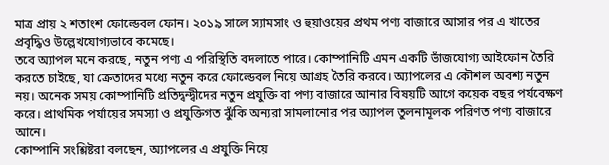মাত্র প্রায় ২ শতাংশ ফোল্ডেবল ফোন। ২০১৯ সালে স্যামসাং ও হুয়াওয়ের প্রথম পণ্য বাজারে আসার পর এ খাতের প্রবৃদ্ধিও উল্লেখযোগ্যভাবে কমেছে।
তবে অ্যাপল মনে করছে, নতুন পণ্য এ পরিস্থিতি বদলাতে পারে। কোম্পানিটি এমন একটি ভাঁজযোগ্য আইফোন তৈরি করতে চাইছে, যা ক্রেতাদের মধ্যে নতুন করে ফোল্ডেবল নিয়ে আগ্রহ তৈরি করবে। অ্যাপলের এ কৌশল অবশ্য নতুন নয়। অনেক সময় কোম্পানিটি প্রতিদ্বন্দ্বীদের নতুন প্রযুক্তি বা পণ্য বাজারে আনার বিষয়টি আগে কয়েক বছর পর্যবেক্ষণ করে। প্রাথমিক পর্যায়ের সমস্যা ও প্রযুক্তিগত ঝুঁকি অন্যরা সামলানোর পর অ্যাপল তুলনামূলক পরিণত পণ্য বাজারে আনে।
কোম্পানি সংশ্লিষ্টরা বলছেন, অ্যাপলের এ প্রযুক্তি নিয়ে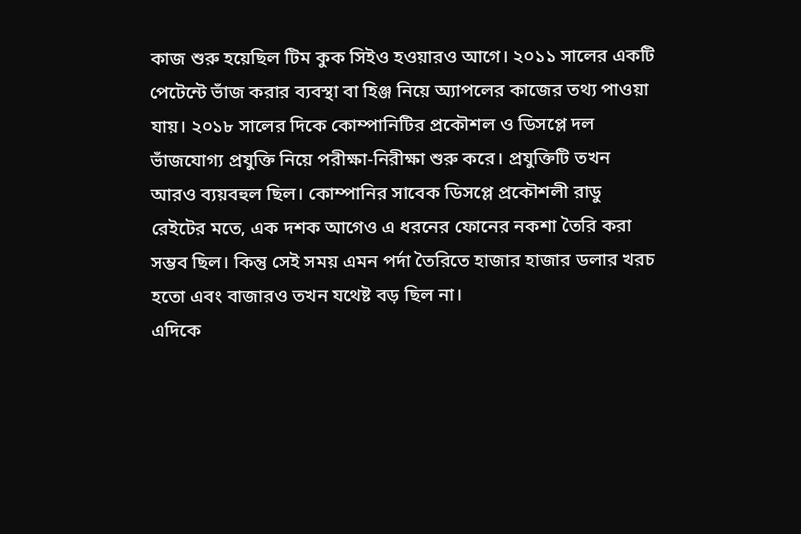কাজ শুরু হয়েছিল টিম কুক সিইও হওয়ারও আগে। ২০১১ সালের একটি পেটেন্টে ভাঁজ করার ব্যবস্থা বা হিঞ্জ নিয়ে অ্যাপলের কাজের তথ্য পাওয়া যায়। ২০১৮ সালের দিকে কোম্পানিটির প্রকৌশল ও ডিসপ্লে দল ভাঁজযোগ্য প্রযুক্তি নিয়ে পরীক্ষা-নিরীক্ষা শুরু করে। প্রযুক্তিটি তখন আরও ব্যয়বহুল ছিল। কোম্পানির সাবেক ডিসপ্লে প্রকৌশলী রাডু রেইটের মতে, এক দশক আগেও এ ধরনের ফোনের নকশা তৈরি করা সম্ভব ছিল। কিন্তু সেই সময় এমন পর্দা তৈরিতে হাজার হাজার ডলার খরচ হতো এবং বাজারও তখন যথেষ্ট বড় ছিল না।
এদিকে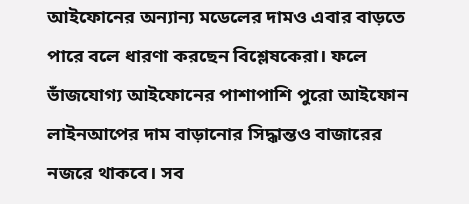আইফোনের অন্যান্য মডেলের দামও এবার বাড়তে পারে বলে ধারণা করছেন বিশ্লেষকেরা। ফলে ভাঁজযোগ্য আইফোনের পাশাপাশি পুরো আইফোন লাইনআপের দাম বাড়ানোর সিদ্ধান্তও বাজারের নজরে থাকবে। সব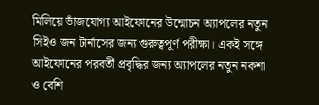মিলিয়ে ভাঁজযোগ্য আইফোনের উন্মোচন অ্যাপলের নতুন সিইও জন টার্নাসের জন্য গুরুত্বপূর্ণ পরীক্ষা। একই সঙ্গে আইফোনের পরবর্তী প্রবৃদ্ধির জন্য অ্যাপলের নতুন নকশা ও বেশি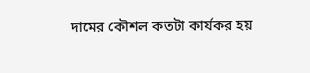দামের কৌশল কতটা কার্যকর হয়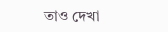তাও দেখা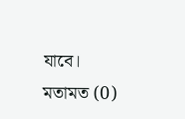যাবে।
মতামত (0)